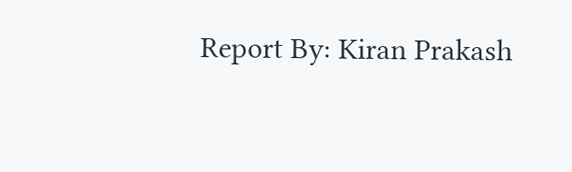Report By: Kiran Prakash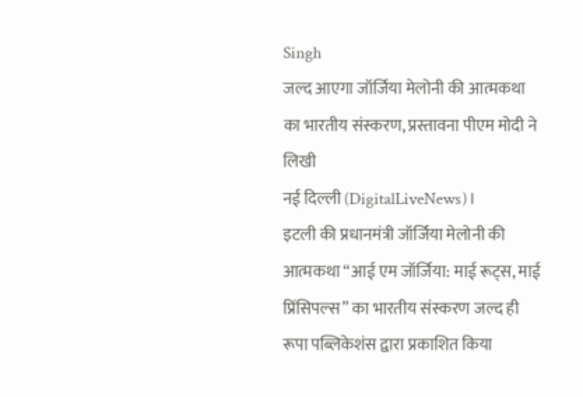Singh
जल्द आएगा जॉर्जिया मेलोनी की आत्मकथा का भारतीय संस्करण, प्रस्तावना पीएम मोदी ने लिखी
नई दिल्ली (DigitalLiveNews)।
इटली की प्रधानमंत्री जॉर्जिया मेलोनी की आत्मकथा “आई एम जॉर्जिया: माई रूट्स, माई प्रिंसिपल्स” का भारतीय संस्करण जल्द ही रूपा पब्लिकेशंस द्वारा प्रकाशित किया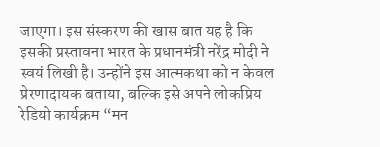जाएगा। इस संस्करण की खास बात यह है कि इसकी प्रस्तावना भारत के प्रधानमंत्री नरेंद्र मोदी ने स्वयं लिखी है। उन्होंने इस आत्मकथा को न केवल प्रेरणादायक बताया, बल्कि इसे अपने लोकप्रिय रेडियो कार्यक्रम “मन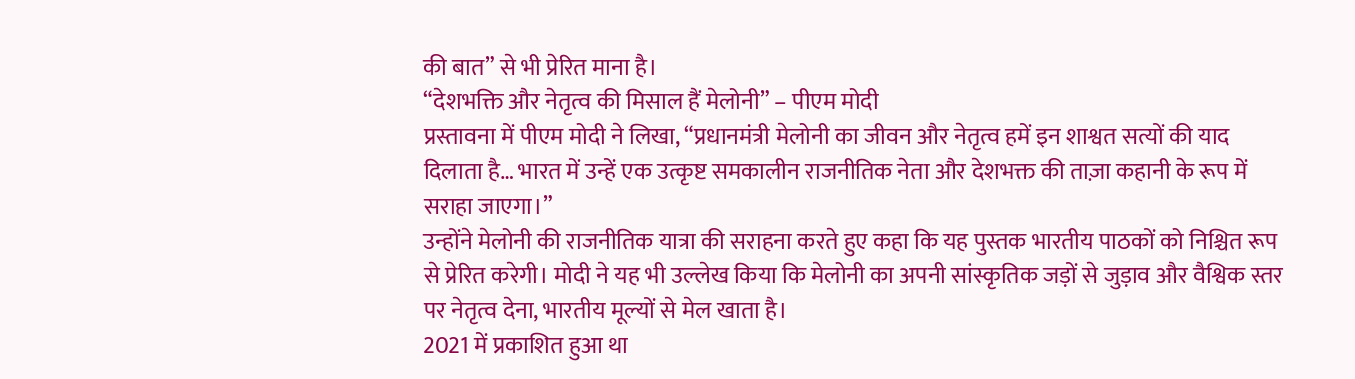की बात” से भी प्रेरित माना है।
“देशभक्ति और नेतृत्व की मिसाल हैं मेलोनी” – पीएम मोदी
प्रस्तावना में पीएम मोदी ने लिखा, “प्रधानमंत्री मेलोनी का जीवन और नेतृत्व हमें इन शाश्वत सत्यों की याद दिलाता है… भारत में उन्हें एक उत्कृष्ट समकालीन राजनीतिक नेता और देशभक्त की ताज़ा कहानी के रूप में सराहा जाएगा।”
उन्होंने मेलोनी की राजनीतिक यात्रा की सराहना करते हुए कहा कि यह पुस्तक भारतीय पाठकों को निश्चित रूप से प्रेरित करेगी। मोदी ने यह भी उल्लेख किया कि मेलोनी का अपनी सांस्कृतिक जड़ों से जुड़ाव और वैश्विक स्तर पर नेतृत्व देना, भारतीय मूल्यों से मेल खाता है।
2021 में प्रकाशित हुआ था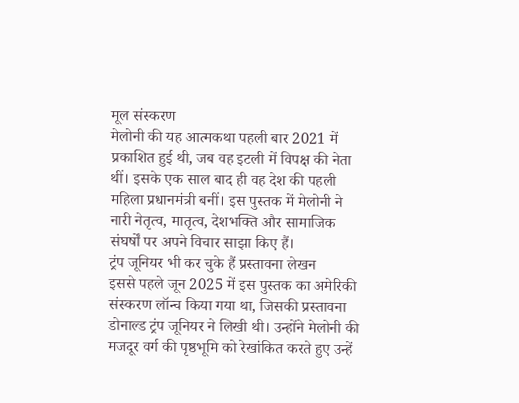मूल संस्करण
मेलोनी की यह आत्मकथा पहली बार 2021 में प्रकाशित हुई थी, जब वह इटली में विपक्ष की नेता थीं। इसके एक साल बाद ही वह देश की पहली महिला प्रधानमंत्री बनीं। इस पुस्तक में मेलोनी ने नारी नेतृत्व, मातृत्व, देशभक्ति और सामाजिक संघर्षों पर अपने विचार साझा किए हैं।
ट्रंप जूनियर भी कर चुके हैं प्रस्तावना लेखन
इससे पहले जून 2025 में इस पुस्तक का अमेरिकी संस्करण लॉन्च किया गया था, जिसकी प्रस्तावना डोनाल्ड ट्रंप जूनियर ने लिखी थी। उन्होंने मेलोनी की मजदूर वर्ग की पृष्ठभूमि को रेखांकित करते हुए उन्हें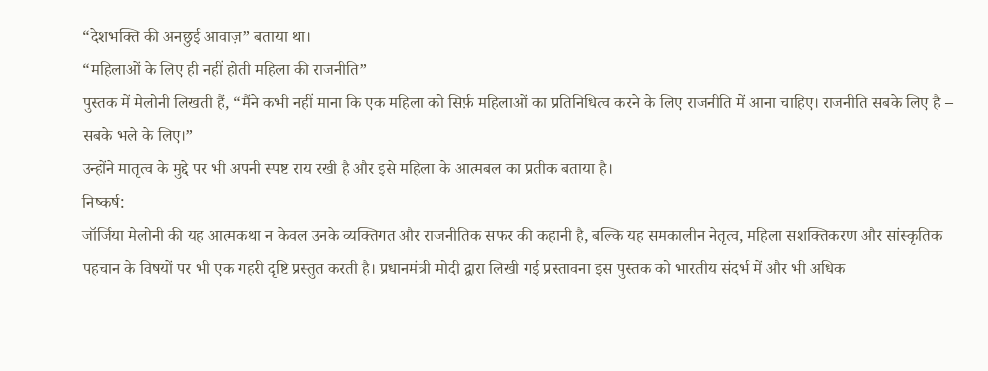“देशभक्ति की अनछुई आवाज़” बताया था।
“महिलाओं के लिए ही नहीं होती महिला की राजनीति”
पुस्तक में मेलोनी लिखती हैं, “मैंने कभी नहीं माना कि एक महिला को सिर्फ़ महिलाओं का प्रतिनिधित्व करने के लिए राजनीति में आना चाहिए। राजनीति सबके लिए है – सबके भले के लिए।”
उन्होंने मातृत्व के मुद्दे पर भी अपनी स्पष्ट राय रखी है और इसे महिला के आत्मबल का प्रतीक बताया है।
निष्कर्ष:
जॉर्जिया मेलोनी की यह आत्मकथा न केवल उनके व्यक्तिगत और राजनीतिक सफर की कहानी है, बल्कि यह समकालीन नेतृत्व, महिला सशक्तिकरण और सांस्कृतिक पहचान के विषयों पर भी एक गहरी दृष्टि प्रस्तुत करती है। प्रधानमंत्री मोदी द्वारा लिखी गई प्रस्तावना इस पुस्तक को भारतीय संदर्भ में और भी अधिक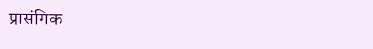प्रासंगिक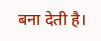बना देती है।